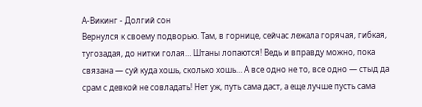А-Викинг - Долгий сон
Вернулся к своему подворью. Там, в горнице, сейчас лежала горячая, гибкая, тугозадая, до нитки голая… Штаны лопаются! Ведь и вправду можно, пока связана — суй куда хошь, сколько хошь… А все одно не то, все одно — стыд да срам с девкой не совладать! Нет уж, путь сама даст, а еще лучше пусть сама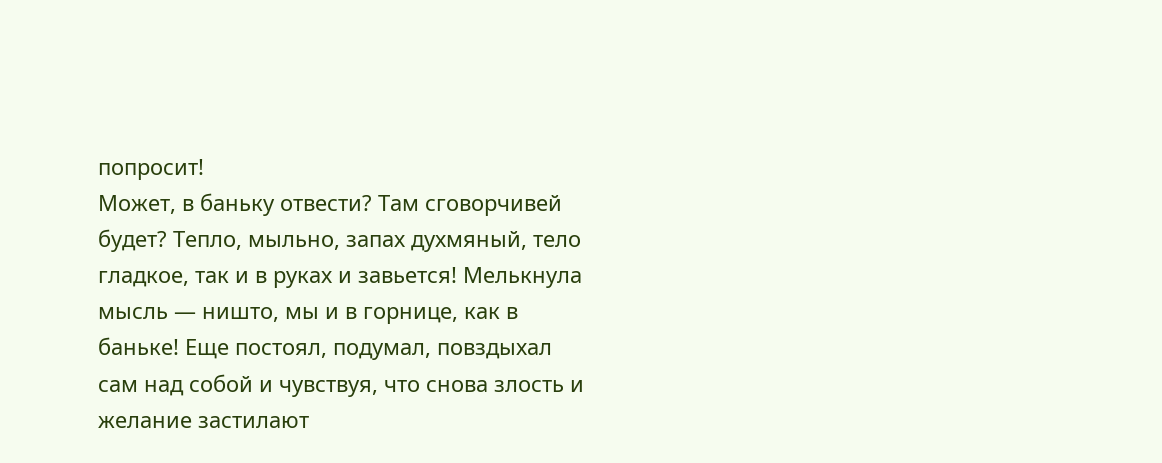попросит!
Может, в баньку отвести? Там сговорчивей будет? Тепло, мыльно, запах духмяный, тело гладкое, так и в руках и завьется! Мелькнула мысль — ништо, мы и в горнице, как в баньке! Еще постоял, подумал, повздыхал сам над собой и чувствуя, что снова злость и желание застилают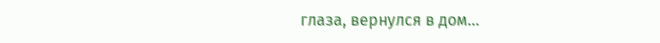глаза, вернулся в дом…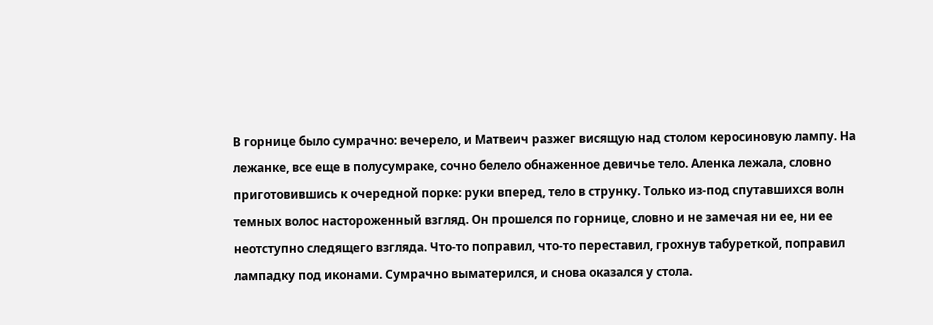В горнице было сумрачно: вечерело, и Матвеич разжег висящую над столом керосиновую лампу. На лежанке, все еще в полусумраке, сочно белело обнаженное девичье тело. Аленка лежала, словно приготовившись к очередной порке: руки вперед, тело в струнку. Только из-под спутавшихся волн темных волос настороженный взгляд. Он прошелся по горнице, словно и не замечая ни ее, ни ее неотступно следящего взгляда. Что-то поправил, что-то переставил, грохнув табуреткой, поправил лампадку под иконами. Сумрачно выматерился, и снова оказался у стола.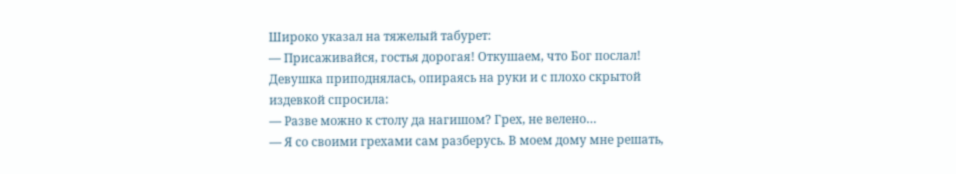Широко указал на тяжелый табурет:
— Присаживайся, гостья дорогая! Откушаем, что Бог послал!
Девушка приподнялась, опираясь на руки и с плохо скрытой издевкой спросила:
— Разве можно к столу да нагишом? Грех, не велено…
— Я со своими грехами сам разберусь. В моем дому мне решать,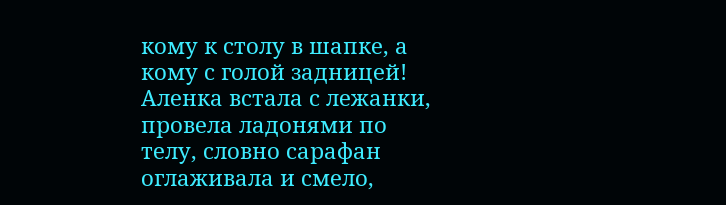кому к столу в шапке, а кому с голой задницей!
Аленка встала с лежанки, провела ладонями по телу, словно сарафан оглаживала и смело,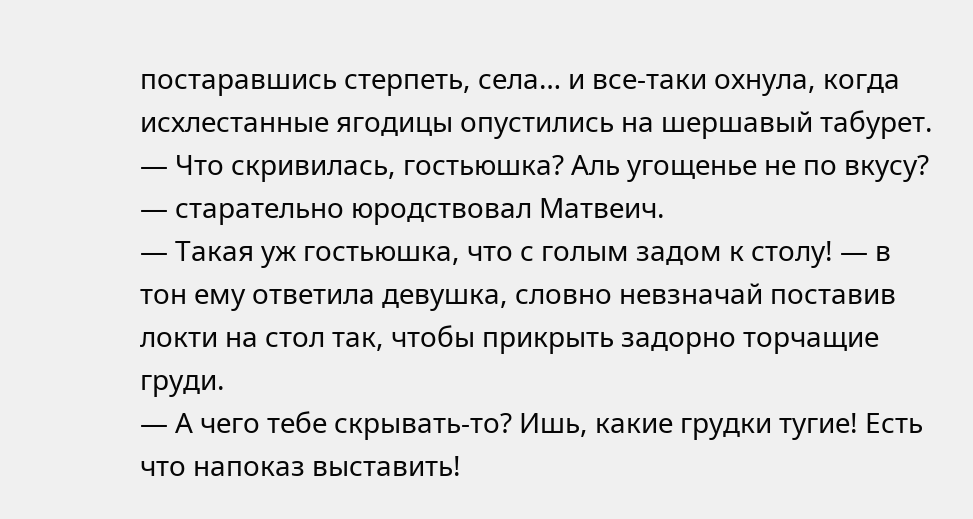постаравшись стерпеть, села… и все-таки охнула, когда исхлестанные ягодицы опустились на шершавый табурет.
— Что скривилась, гостьюшка? Аль угощенье не по вкусу? — старательно юродствовал Матвеич.
— Такая уж гостьюшка, что с голым задом к столу! — в тон ему ответила девушка, словно невзначай поставив локти на стол так, чтобы прикрыть задорно торчащие груди.
— А чего тебе скрывать-то? Ишь, какие грудки тугие! Есть что напоказ выставить!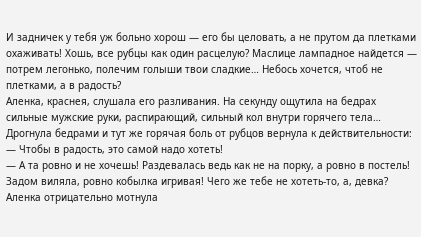И задничек у тебя уж больно хорош — его бы целовать, а не прутом да плетками охаживать! Хошь, все рубцы как один расцелую? Маслице лампадное найдется — потрем легонько, полечим голыши твои сладкие… Небось хочется, чтоб не плетками, а в радость?
Аленка, краснея, слушала его разливания. На секунду ощутила на бедрах сильные мужские руки, распирающий, сильный кол внутри горячего тела… Дрогнула бедрами и тут же горячая боль от рубцов вернула к действительности:
— Чтобы в радость, это самой надо хотеть!
— А та ровно и не хочешь! Раздевалась ведь как не на порку, а ровно в постель! Задом виляла, ровно кобылка игривая! Чего же тебе не хотеть-то, а, девка?
Аленка отрицательно мотнула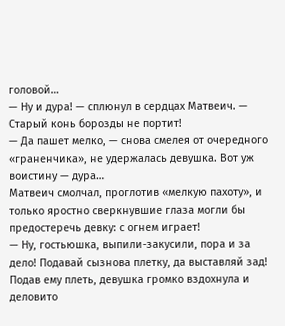головой…
— Ну и дура! — сплюнул в сердцах Матвеич. — Старый конь борозды не портит!
— Да пашет мелко, — снова смелея от очередного «граненчика», не удержалась девушка. Вот уж воистину — дура…
Матвеич смолчал, проглотив «мелкую пахоту», и только яростно сверкнувшие глаза могли бы предостеречь девку: с огнем играет!
— Ну, гостьюшка, выпили-закусили, пора и за дело! Подавай сызнова плетку, да выставляй зад!
Подав ему плеть, девушка громко вздохнула и деловито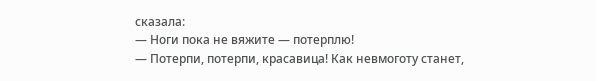сказала:
— Ноги пока не вяжите — потерплю!
— Потерпи, потерпи, красавица! Как невмоготу станет,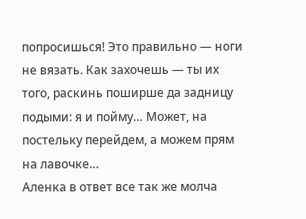попросишься! Это правильно — ноги не вязать. Как захочешь — ты их того, раскинь поширше да задницу подыми: я и пойму… Может, на постельку перейдем, а можем прям на лавочке…
Аленка в ответ все так же молча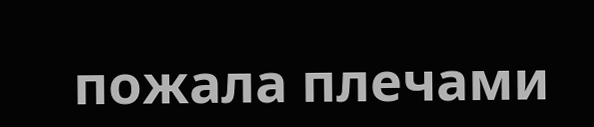пожала плечами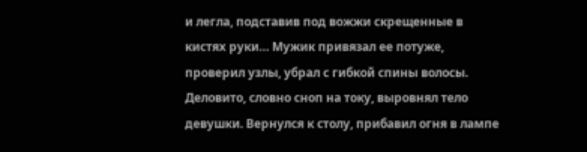и легла, подставив под вожжи скрещенные в кистях руки… Мужик привязал ее потуже, проверил узлы, убрал с гибкой спины волосы. Деловито, словно сноп на току, выровнял тело девушки. Вернулся к столу, прибавил огня в лампе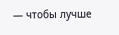— чтобы лучше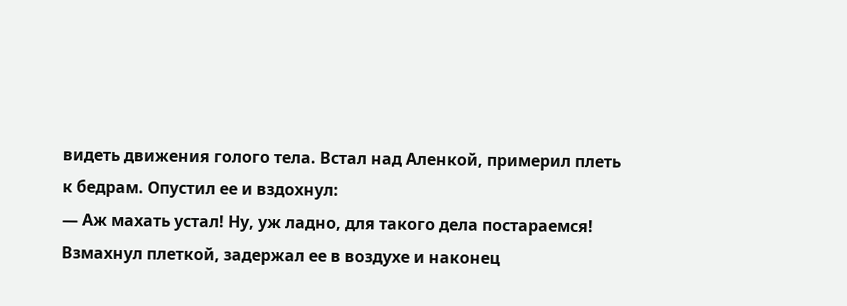видеть движения голого тела. Встал над Аленкой, примерил плеть к бедрам. Опустил ее и вздохнул:
— Аж махать устал! Ну, уж ладно, для такого дела постараемся!
Взмахнул плеткой, задержал ее в воздухе и наконец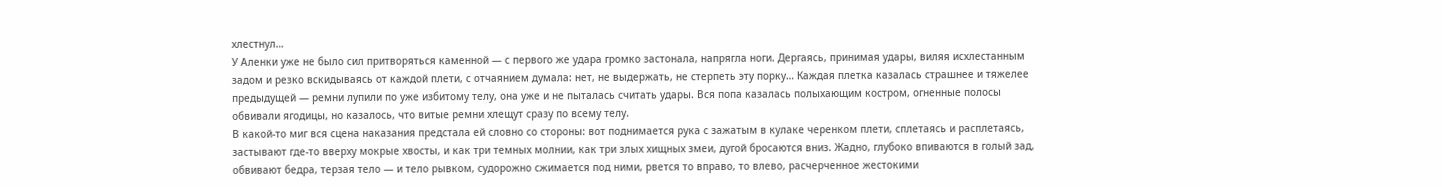хлестнул…
У Аленки уже не было сил притворяться каменной — с первого же удара громко застонала, напрягла ноги. Дергаясь, принимая удары, виляя исхлестанным задом и резко вскидываясь от каждой плети, с отчаянием думала: нет, не выдержать, не стерпеть эту порку… Каждая плетка казалась страшнее и тяжелее предыдущей — ремни лупили по уже избитому телу, она уже и не пыталась считать удары. Вся попа казалась полыхающим костром, огненные полосы обвивали ягодицы, но казалось, что витые ремни хлещут сразу по всему телу.
В какой-то миг вся сцена наказания предстала ей словно со стороны: вот поднимается рука с зажатым в кулаке черенком плети, сплетаясь и расплетаясь, застывают где-то вверху мокрые хвосты, и как три темных молнии, как три злых хищных змеи, дугой бросаются вниз. Жадно, глубоко впиваются в голый зад, обвивают бедра, терзая тело — и тело рывком, судорожно сжимается под ними, рвется то вправо, то влево, расчерченное жестокими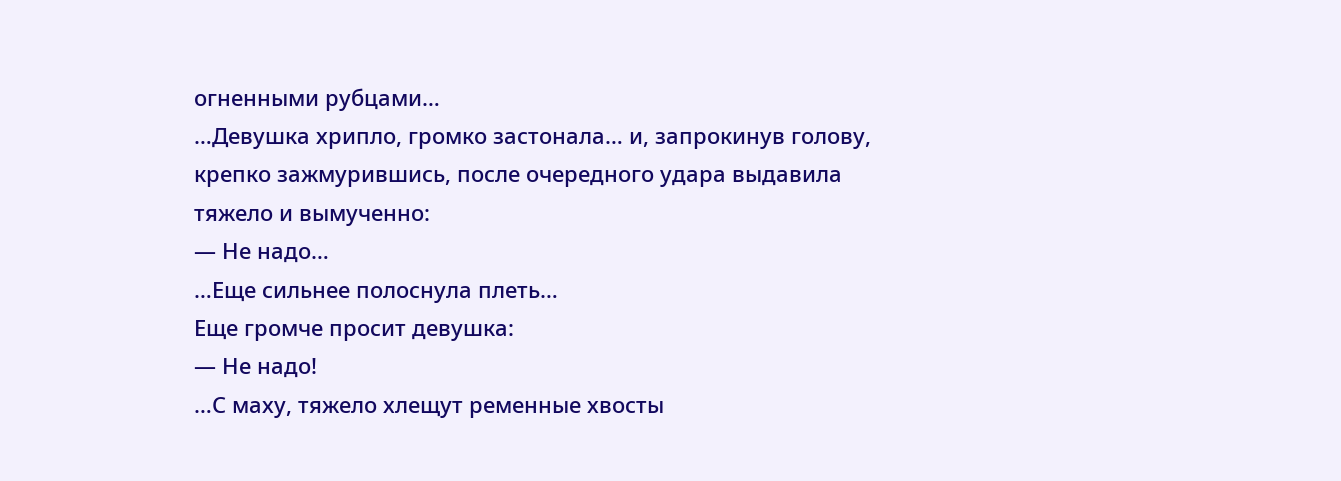огненными рубцами…
…Девушка хрипло, громко застонала… и, запрокинув голову, крепко зажмурившись, после очередного удара выдавила тяжело и вымученно:
— Не надо…
…Еще сильнее полоснула плеть…
Еще громче просит девушка:
— Не надо!
…С маху, тяжело хлещут ременные хвосты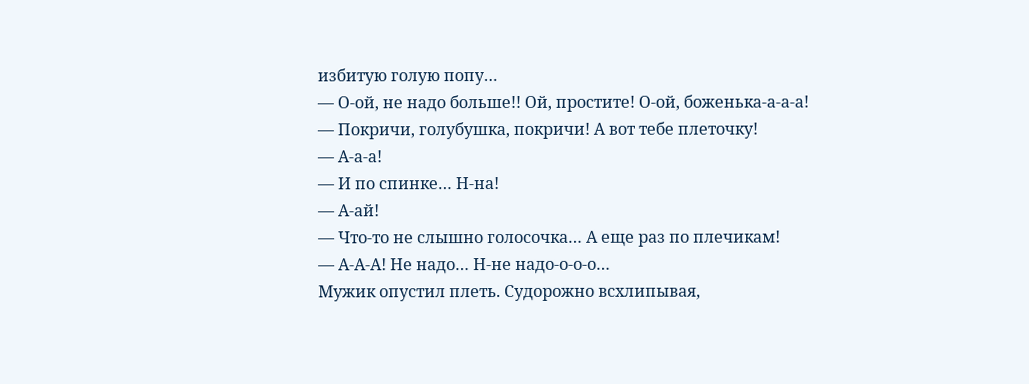избитую голую попу…
— О-ой, не надо больше!! Ой, простите! О-ой, боженька-а-а-а!
— Покричи, голубушка, покричи! А вот тебе плеточку!
— А-а-а!
— И по спинке… Н-на!
— А-ай!
— Что-то не слышно голосочка… А еще раз по плечикам!
— А-А-А! Не надо… Н-не надо-о-о-о…
Мужик опустил плеть. Судорожно всхлипывая,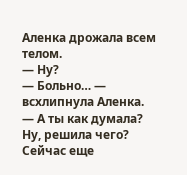Аленка дрожала всем телом.
— Ну?
— Больно… — всхлипнула Аленка.
— А ты как думала? Ну, решила чего? Сейчас еще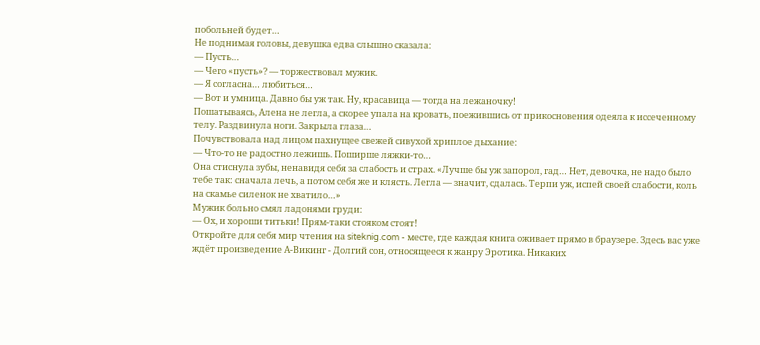побольней будет…
Не поднимая головы, девушка едва слышно сказала:
— Пусть…
— Чего «пусть»? — торжествовал мужик.
— Я согласна… любиться…
— Вот и умница. Давно бы уж так. Ну, красавица — тогда на лежаночку!
Пошатываясь, Алена не легла, а скорее упала на кровать, поежившись от прикосновения одеяла к иссеченному телу. Раздвинула ноги. Закрыла глаза…
Почувствовала над лицом пахнущее свежей сивухой хриплое дыхание:
— Что-то не радостно лежишь. Поширше ляжки-то…
Она стиснула зубы, ненавидя себя за слабость и страх. «Лучше бы уж запорол, гад… Нет, девочка, не надо было тебе так: сначала лечь, а потом себя же и клясть. Легла — значит, сдалась. Терпи уж, испей своей слабости, коль на скамье силенок не хватило…»
Мужик больно смял ладонями груди:
— Ох, и хороши титьки! Прям-таки стояком стоят!
Откройте для себя мир чтения на siteknig.com - месте, где каждая книга оживает прямо в браузере. Здесь вас уже ждёт произведение А-Викинг - Долгий сон, относящееся к жанру Эротика. Никаких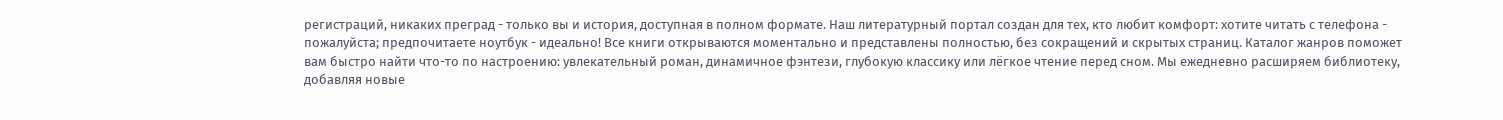регистраций, никаких преград - только вы и история, доступная в полном формате. Наш литературный портал создан для тех, кто любит комфорт: хотите читать с телефона - пожалуйста; предпочитаете ноутбук - идеально! Все книги открываются моментально и представлены полностью, без сокращений и скрытых страниц. Каталог жанров поможет вам быстро найти что-то по настроению: увлекательный роман, динамичное фэнтези, глубокую классику или лёгкое чтение перед сном. Мы ежедневно расширяем библиотеку, добавляя новые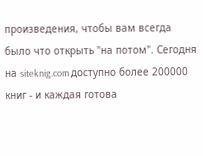произведения, чтобы вам всегда было что открыть "на потом". Сегодня на siteknig.com доступно более 200000 книг - и каждая готова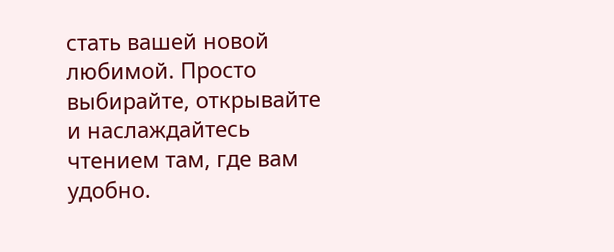стать вашей новой любимой. Просто выбирайте, открывайте и наслаждайтесь чтением там, где вам удобно.